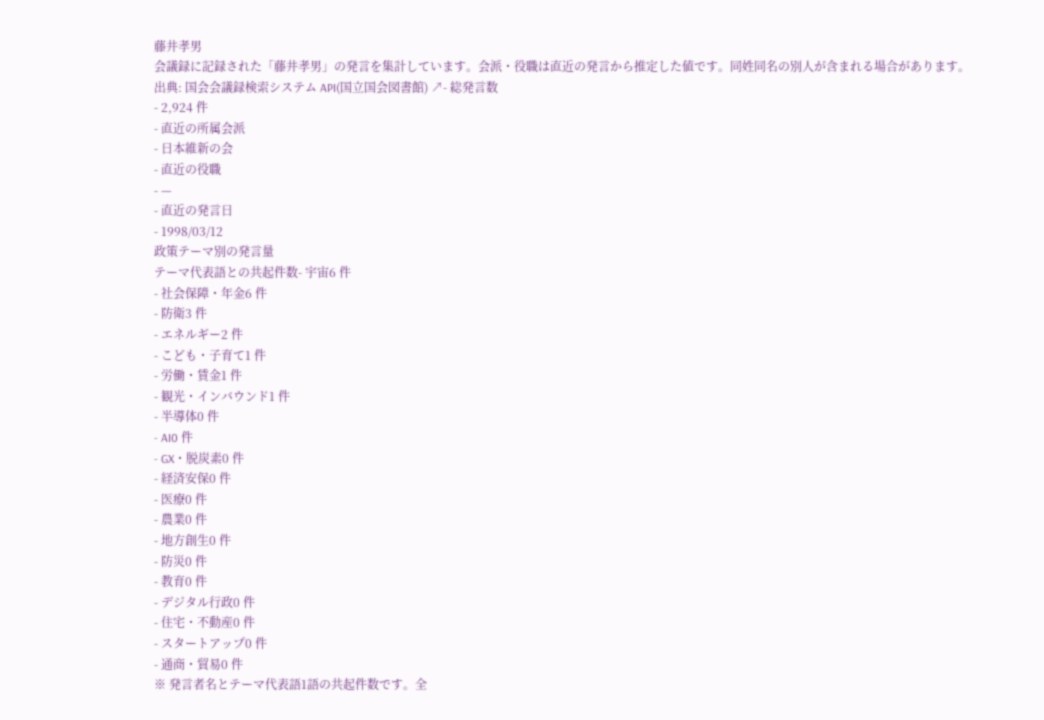藤井孝男
会議録に記録された「藤井孝男」の発言を集計しています。会派・役職は直近の発言から推定した値です。同姓同名の別人が含まれる場合があります。
出典: 国会会議録検索システム API(国立国会図書館) ↗- 総発言数
- 2,924 件
- 直近の所属会派
- 日本維新の会
- 直近の役職
- —
- 直近の発言日
- 1998/03/12
政策テーマ別の発言量
テーマ代表語との共起件数- 宇宙6 件
- 社会保障・年金6 件
- 防衛3 件
- エネルギー2 件
- こども・子育て1 件
- 労働・賃金1 件
- 観光・インバウンド1 件
- 半導体0 件
- AI0 件
- GX・脱炭素0 件
- 経済安保0 件
- 医療0 件
- 農業0 件
- 地方創生0 件
- 防災0 件
- 教育0 件
- デジタル行政0 件
- 住宅・不動産0 件
- スタートアップ0 件
- 通商・貿易0 件
※ 発言者名とテーマ代表語1語の共起件数です。全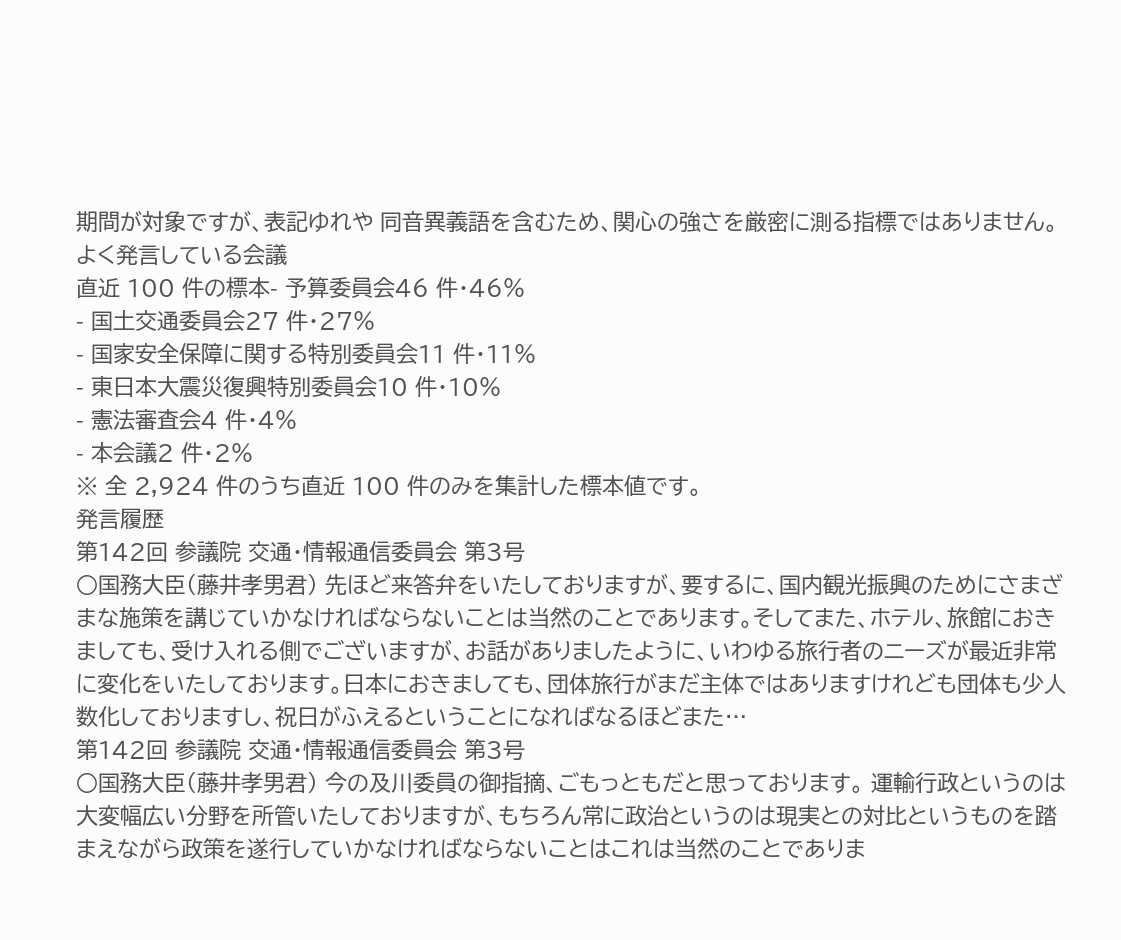期間が対象ですが、表記ゆれや 同音異義語を含むため、関心の強さを厳密に測る指標ではありません。
よく発言している会議
直近 100 件の標本- 予算委員会46 件・46%
- 国土交通委員会27 件・27%
- 国家安全保障に関する特別委員会11 件・11%
- 東日本大震災復興特別委員会10 件・10%
- 憲法審査会4 件・4%
- 本会議2 件・2%
※ 全 2,924 件のうち直近 100 件のみを集計した標本値です。
発言履歴
第142回 参議院 交通・情報通信委員会 第3号
○国務大臣(藤井孝男君) 先ほど来答弁をいたしておりますが、要するに、国内観光振興のためにさまざまな施策を講じていかなければならないことは当然のことであります。そしてまた、ホテル、旅館におきましても、受け入れる側でございますが、お話がありましたように、いわゆる旅行者のニーズが最近非常に変化をいたしております。日本におきましても、団体旅行がまだ主体ではありますけれども団体も少人数化しておりますし、祝日がふえるということになればなるほどまた…
第142回 参議院 交通・情報通信委員会 第3号
○国務大臣(藤井孝男君) 今の及川委員の御指摘、ごもっともだと思っております。 運輸行政というのは大変幅広い分野を所管いたしておりますが、もちろん常に政治というのは現実との対比というものを踏まえながら政策を遂行していかなければならないことはこれは当然のことでありま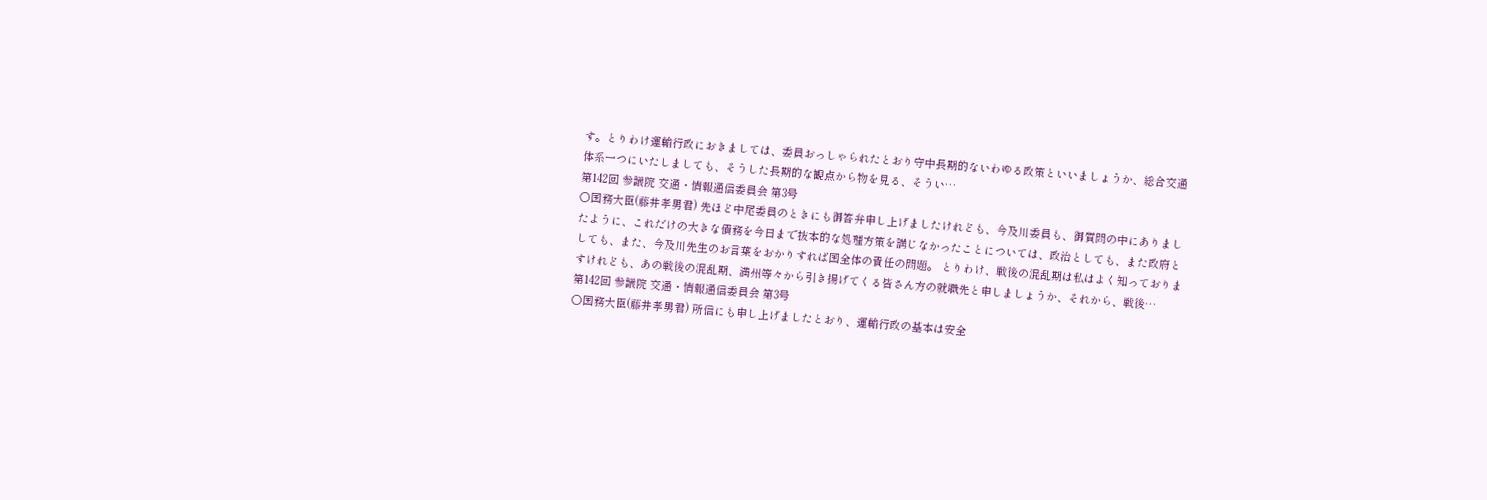す。とりわけ運輸行政におきましては、委員おっしゃられたとおり守中長期的ないわゆる政策といいましょうか、総合交通体系一つにいたしましても、そうした長期的な観点から物を見る、そうい…
第142回 参議院 交通・情報通信委員会 第3号
○国務大臣(藤井孝男君) 先ほど中尾委員のときにも御答弁申し上げましたけれども、今及川委員も、御質問の中にありましたように、これだけの大きな債務を今日まで抜本的な処理方策を講じなかったことについては、政治としても、また政府としても、また、今及川先生のお言葉をおかりすれば国全体の責任の問題。 とりわけ、戦後の混乱期は私はよく知っておりますけれども、あの戦後の混乱期、満州等々から引き揚げてくる皆さん方の就職先と申しましょうか、それから、戦後…
第142回 参議院 交通・情報通信委員会 第3号
○国務大臣(藤井孝男君) 所信にも申し上げましたとおり、運輸行政の基本は安全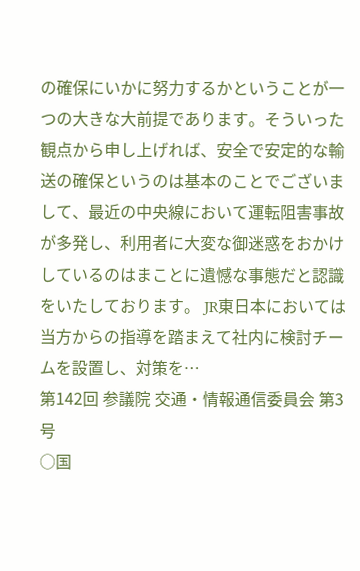の確保にいかに努力するかということが一つの大きな大前提であります。そういった観点から申し上げれば、安全で安定的な輸送の確保というのは基本のことでございまして、最近の中央線において運転阻害事故が多発し、利用者に大変な御迷惑をおかけしているのはまことに遺憾な事態だと認識をいたしております。 JR東日本においては当方からの指導を踏まえて社内に検討チームを設置し、対策を…
第142回 参議院 交通・情報通信委員会 第3号
○国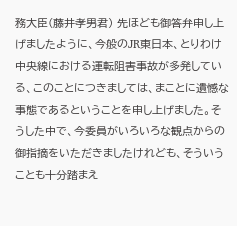務大臣(藤井孝男君) 先ほども御答弁申し上げましたように、今般のJR東日本、とりわけ中央線における運転阻害事故が多発している、このことにつきましては、まことに遺憾な事態であるということを申し上げました。そうした中で、今委員がいろいろな観点からの御指摘をいただきましたけれども、そういうことも十分踏まえ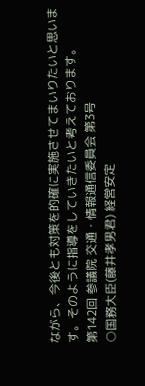ながら、今後とも対策を的確に実施させてまいりたいと思います。そのように指導をしていきたいと考えております。
第142回 参議院 交通・情報通信委員会 第3号
○国務大臣(藤井孝男君) 経営安定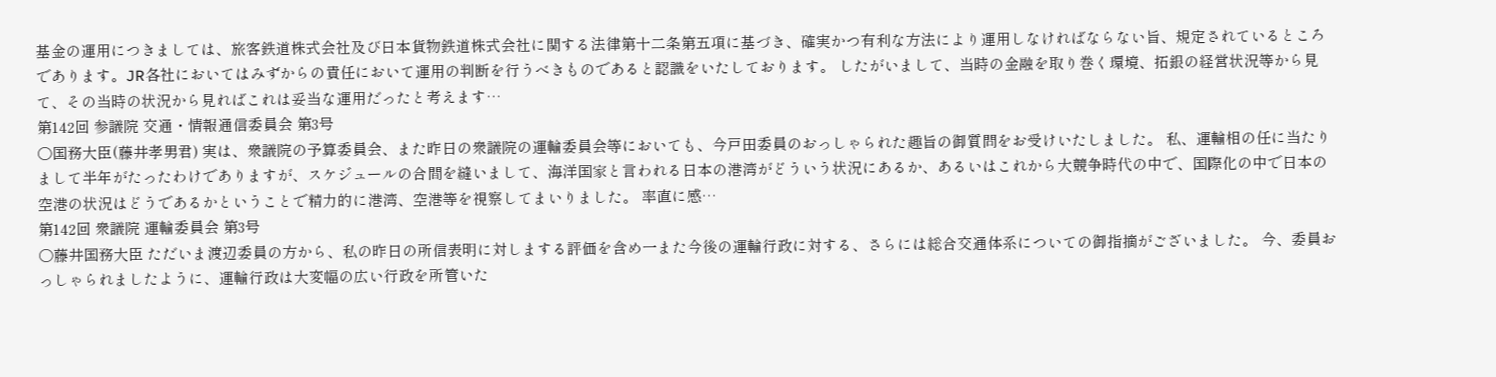基金の運用につきましては、旅客鉄道株式会社及び日本貨物鉄道株式会社に関する法律第十二条第五項に基づき、確実かつ有利な方法により運用しなければならない旨、規定されているところであります。JR各社においてはみずからの責任において運用の判断を行うべきものであると認識をいたしております。 したがいまして、当時の金融を取り巻く環境、拓銀の経営状況等から見て、その当時の状況から見ればこれは妥当な運用だったと考えます…
第142回 参議院 交通・情報通信委員会 第3号
○国務大臣(藤井孝男君) 実は、衆議院の予算委員会、また昨日の衆議院の運輸委員会等においても、今戸田委員のおっしゃられた趣旨の御質問をお受けいたしました。 私、運輸相の任に当たりまして半年がたったわけでありますが、スケジュールの合間を縫いまして、海洋国家と言われる日本の港湾がどういう状況にあるか、あるいはこれから大競争時代の中で、国際化の中で日本の空港の状況はどうであるかということで精力的に港湾、空港等を視察してまいりました。 率直に感…
第142回 衆議院 運輸委員会 第3号
○藤井国務大臣 ただいま渡辺委員の方から、私の昨日の所信表明に対しまする評価を含め一また今後の運輸行政に対する、さらには総合交通体系についての御指摘がございました。 今、委員おっしゃられましたように、運輸行政は大変幅の広い行政を所管いた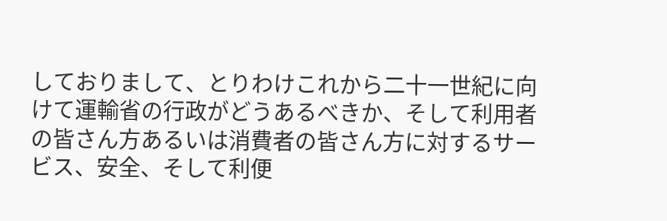しておりまして、とりわけこれから二十一世紀に向けて運輸省の行政がどうあるべきか、そして利用者の皆さん方あるいは消費者の皆さん方に対するサービス、安全、そして利便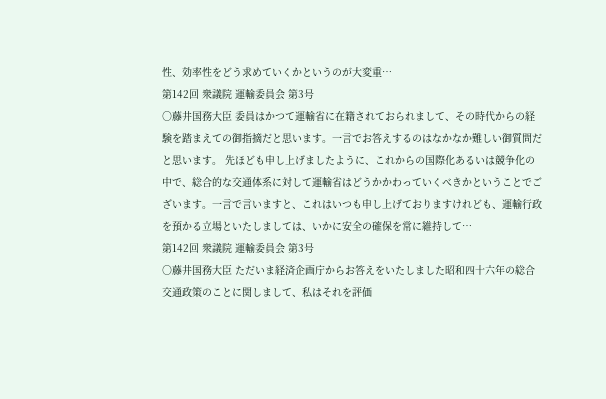性、効率性をどう求めていくかというのが大変重…
第142回 衆議院 運輸委員会 第3号
○藤井国務大臣 委員はかつて運輸省に在籍されておられまして、その時代からの経験を踏まえての御指摘だと思います。一言でお答えするのはなかなか難しい御質問だと思います。 先ほども申し上げましたように、これからの国際化あるいは競争化の中で、総合的な交通体系に対して運輸省はどうかかわっていくべきかということでございます。一言で言いますと、これはいつも申し上げておりますけれども、運輸行政を預かる立場といたしましては、いかに安全の確保を常に維持して…
第142回 衆議院 運輸委員会 第3号
○藤井国務大臣 ただいま経済企画庁からお答えをいたしました昭和四十六年の総合交通政策のことに関しまして、私はそれを評価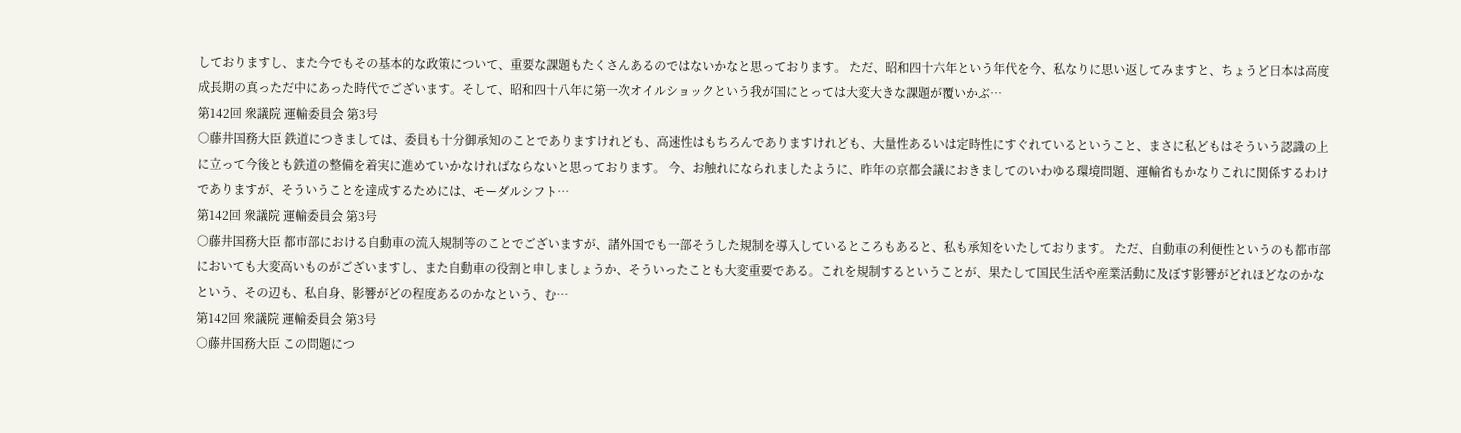しておりますし、また今でもその基本的な政策について、重要な課題もたくさんあるのではないかなと思っております。 ただ、昭和四十六年という年代を今、私なりに思い返してみますと、ちょうど日本は高度成長期の真っただ中にあった時代でございます。そして、昭和四十八年に第一次オイルショックという我が国にとっては大変大きな課題が覆いかぶ…
第142回 衆議院 運輸委員会 第3号
○藤井国務大臣 鉄道につきましては、委員も十分御承知のことでありますけれども、高速性はもちろんでありますけれども、大量性あるいは定時性にすぐれているということ、まさに私どもはそういう認識の上に立って今後とも鉄道の整備を着実に進めていかなければならないと思っております。 今、お触れになられましたように、昨年の京都会議におきましてのいわゆる環境問題、運輸省もかなりこれに関係するわけでありますが、そういうことを達成するためには、モーダルシフト…
第142回 衆議院 運輸委員会 第3号
○藤井国務大臣 都市部における自動車の流入規制等のことでございますが、諸外国でも一部そうした規制を導入しているところもあると、私も承知をいたしております。 ただ、自動車の利便性というのも都市部においても大変高いものがございますし、また自動車の役割と申しましょうか、そういったことも大変重要である。これを規制するということが、果たして国民生活や産業活動に及ぼす影響がどれほどなのかなという、その辺も、私自身、影響がどの程度あるのかなという、む…
第142回 衆議院 運輸委員会 第3号
○藤井国務大臣 この問題につ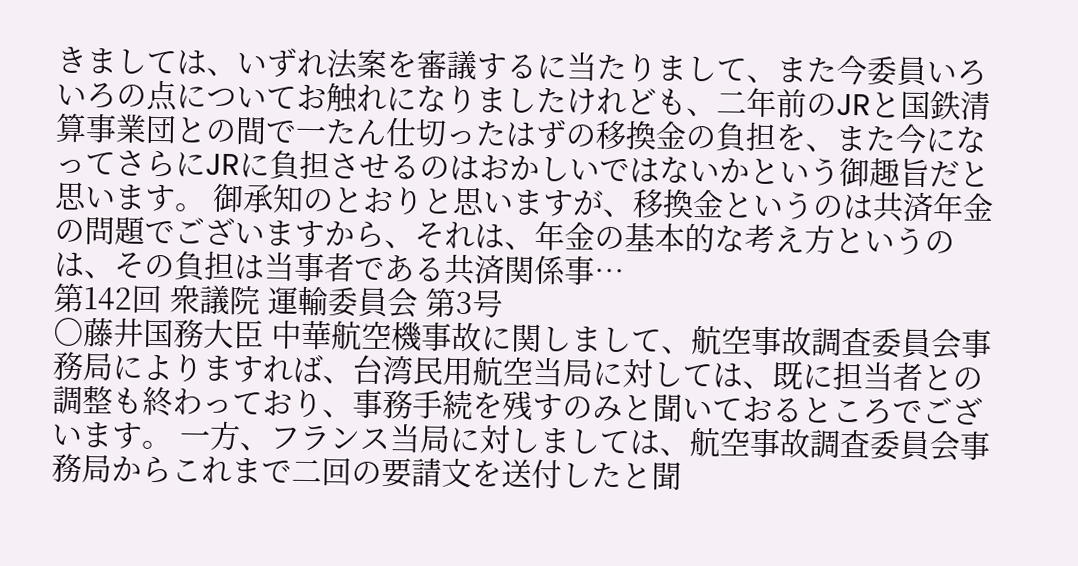きましては、いずれ法案を審議するに当たりまして、また今委員いろいろの点についてお触れになりましたけれども、二年前のJRと国鉄清算事業団との間で一たん仕切ったはずの移換金の負担を、また今になってさらにJRに負担させるのはおかしいではないかという御趣旨だと思います。 御承知のとおりと思いますが、移換金というのは共済年金の問題でございますから、それは、年金の基本的な考え方というのは、その負担は当事者である共済関係事…
第142回 衆議院 運輸委員会 第3号
○藤井国務大臣 中華航空機事故に関しまして、航空事故調査委員会事務局によりますれば、台湾民用航空当局に対しては、既に担当者との調整も終わっており、事務手続を残すのみと聞いておるところでございます。 一方、フランス当局に対しましては、航空事故調査委員会事務局からこれまで二回の要請文を送付したと聞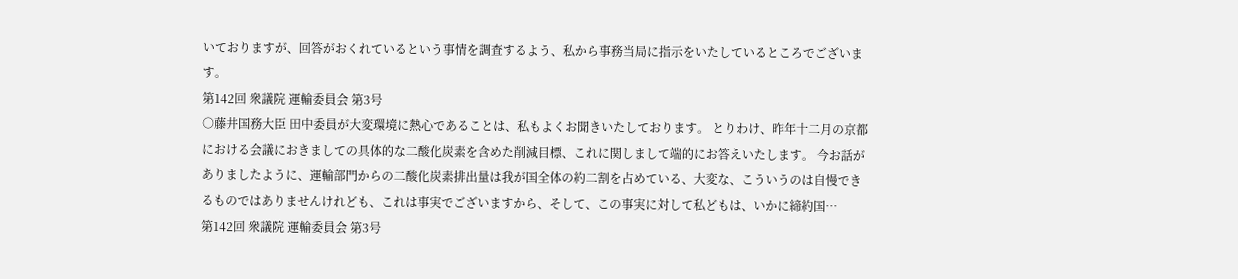いておりますが、回答がおくれているという事情を調査するよう、私から事務当局に指示をいたしているところでございます。
第142回 衆議院 運輸委員会 第3号
○藤井国務大臣 田中委員が大変環境に熱心であることは、私もよくお聞きいたしております。 とりわけ、昨年十二月の京都における会議におきましての具体的な二酸化炭素を含めた削減目標、これに関しまして端的にお答えいたします。 今お話がありましたように、運輸部門からの二酸化炭素排出量は我が国全体の約二割を占めている、大変な、こういうのは自慢できるものではありませんけれども、これは事実でございますから、そして、この事実に対して私どもは、いかに締約国…
第142回 衆議院 運輸委員会 第3号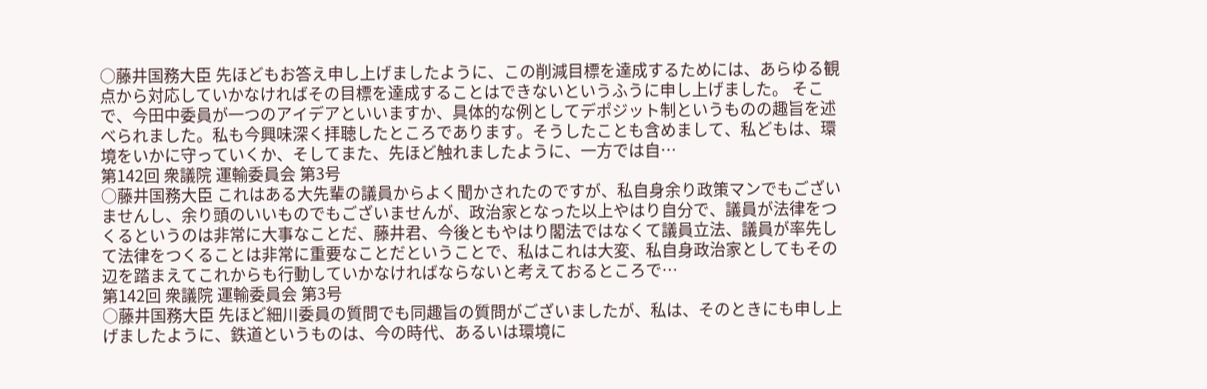○藤井国務大臣 先ほどもお答え申し上げましたように、この削減目標を達成するためには、あらゆる観点から対応していかなければその目標を達成することはできないというふうに申し上げました。 そこで、今田中委員が一つのアイデアといいますか、具体的な例としてデポジット制というものの趣旨を述べられました。私も今興味深く拝聴したところであります。そうしたことも含めまして、私どもは、環境をいかに守っていくか、そしてまた、先ほど触れましたように、一方では自…
第142回 衆議院 運輸委員会 第3号
○藤井国務大臣 これはある大先輩の議員からよく聞かされたのですが、私自身余り政策マンでもございませんし、余り頭のいいものでもございませんが、政治家となった以上やはり自分で、議員が法律をつくるというのは非常に大事なことだ、藤井君、今後ともやはり閣法ではなくて議員立法、議員が率先して法律をつくることは非常に重要なことだということで、私はこれは大変、私自身政治家としてもその辺を踏まえてこれからも行動していかなければならないと考えておるところで…
第142回 衆議院 運輸委員会 第3号
○藤井国務大臣 先ほど細川委員の質問でも同趣旨の質問がございましたが、私は、そのときにも申し上げましたように、鉄道というものは、今の時代、あるいは環境に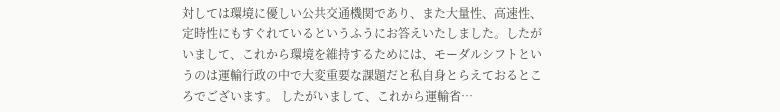対しては環境に優しい公共交通機関であり、また大量性、高速性、定時性にもすぐれているというふうにお答えいたしました。したがいまして、これから環境を維持するためには、モーダルシフトというのは運輸行政の中で大変重要な課題だと私自身とらえておるところでございます。 したがいまして、これから運輸省…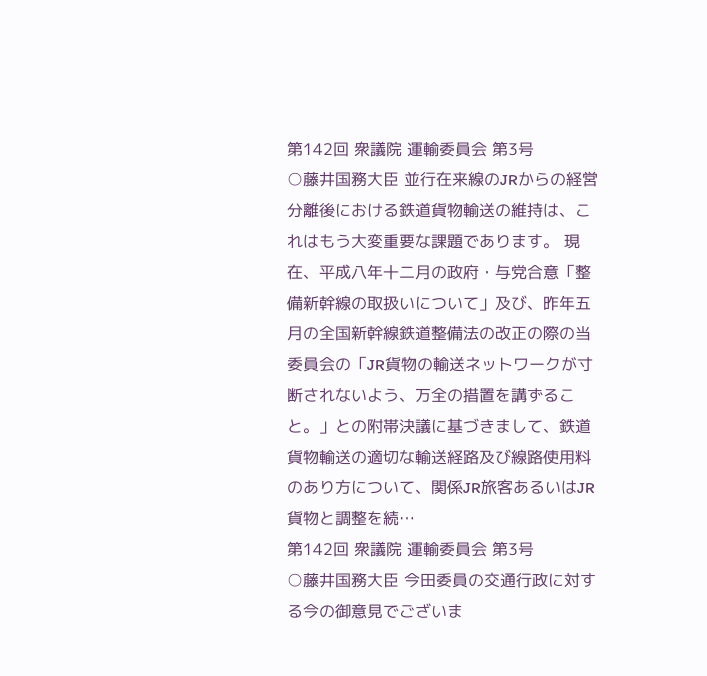第142回 衆議院 運輸委員会 第3号
○藤井国務大臣 並行在来線のJRからの経営分離後における鉄道貨物輸送の維持は、これはもう大変重要な課題であります。 現在、平成八年十二月の政府・与党合意「整備新幹線の取扱いについて」及び、昨年五月の全国新幹線鉄道整備法の改正の際の当委員会の「JR貨物の輸送ネットワークが寸断されないよう、万全の措置を講ずること。」との附帯決議に基づきまして、鉄道貨物輸送の適切な輸送経路及び線路使用料のあり方について、関係JR旅客あるいはJR貨物と調整を続…
第142回 衆議院 運輸委員会 第3号
○藤井国務大臣 今田委員の交通行政に対する今の御意見でございま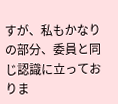すが、私もかなりの部分、委員と同じ認識に立っておりま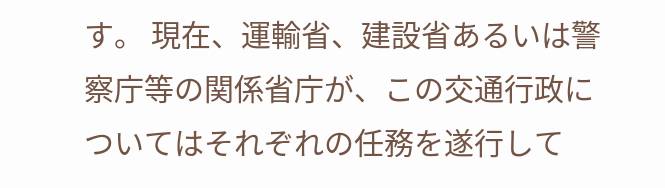す。 現在、運輸省、建設省あるいは警察庁等の関係省庁が、この交通行政についてはそれぞれの任務を遂行して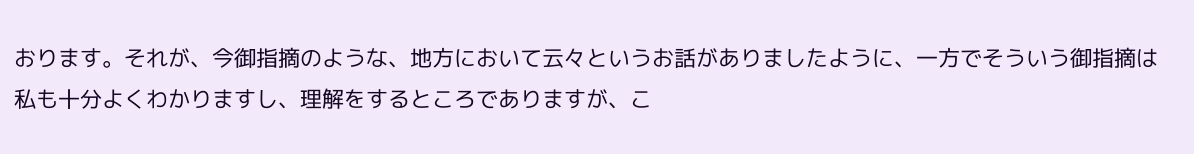おります。それが、今御指摘のような、地方において云々というお話がありましたように、一方でそういう御指摘は私も十分よくわかりますし、理解をするところでありますが、こ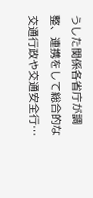うした関係各省庁が調整、連携をして総合的な交通行政や交通安全行…